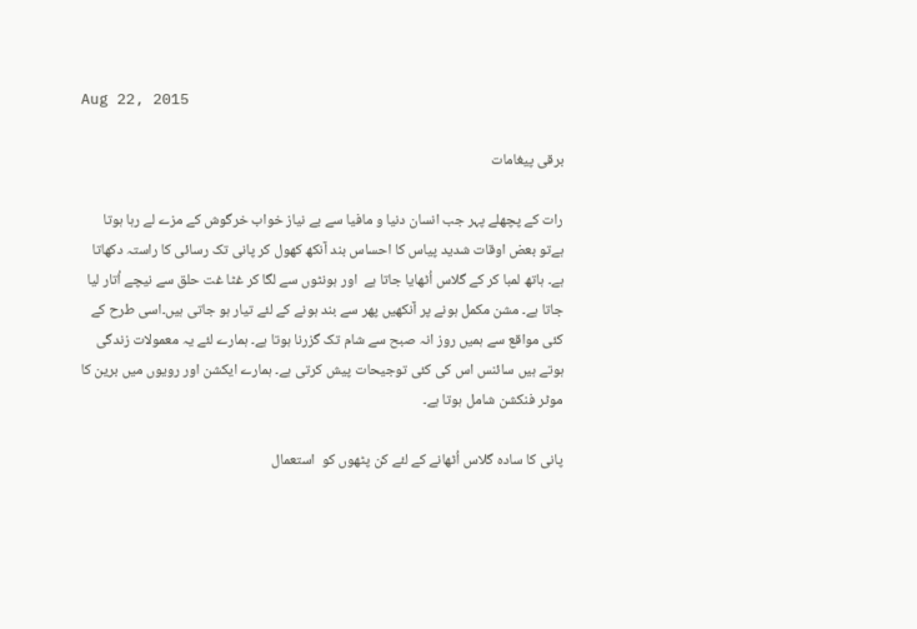Aug 22, 2015

برقی پیغامات

رات کے پچھلے پہر جب انسان دنیا و مافیا سے بے نیاز خواب خرگوش کے مزے لے رہا ہوتا ہےتو بعض اوقات شدید پیاس کا احساس بند آنکھ کھول کر پانی تک رسائی کا راستہ دکھاتا ہے۔ ہاتھ لمبا کر کے گلاس اُٹھایا جاتا ہے  اور ہونٹوں سے لگا کر غٹا غت حلق سے نیچے اُتار لیا جاتا ہے۔ مشن مکمل ہونے پر آنکھیں پھر سے بند ہونے کے لئے تیار ہو جاتی ہیں۔اسی طرح کے کئی مواقع سے ہمیں روز انہ صبح سے شام تک گزرنا ہوتا ہے۔ ہمارے لئے یہ معمولات زندگی ہوتے ہیں سائنس اس کی کئی توجیحات پیش کرتی ہے۔ ہمارے ایکشن اور رویوں میں برین کا موٹر فنکشن شامل ہوتا ہے۔

پانی کا سادہ گلاس اُٹھانے کے لئے کن پٹھوں کو  استعمال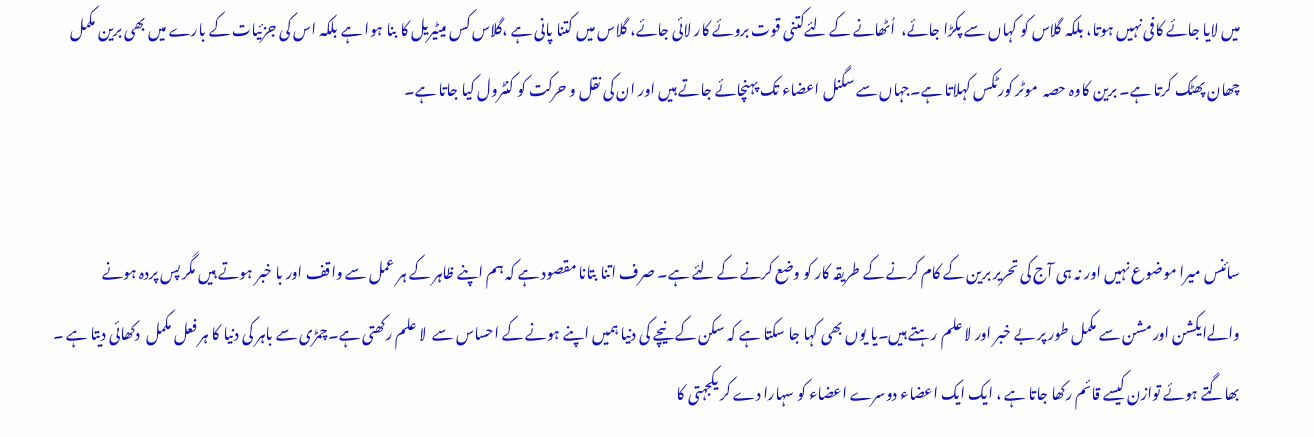میں لایا جائے کافی نہیں ہوتا، بلکہ گلاس کو کہاں سے پکڑا جائے،  اُٹھانے کے لئےکتنی قوت بروئے کار لائی جائے، گلاس میں کتنا پانی ہے ،گلاس کس میٹیریل کا بنا ہوا ہے بلکہ اس کی جزئیات کے بارے میں بھی برین مکمل چھان پھٹک کرتا ہے۔ برین کاوہ حصہ  موٹر کورٹکس کہلاتا ہے۔جہاں سے سگنل اعضاء تک پہنچائے جاتے ہیں اور ان کی نقل و حرکت کو کنٹرول کیا جاتا ہے۔


سائنس میرا موضوع نہیں اور نہ ہی آج کی تحریر برین کے کام کرنے کے طریقہ کار کو وضع کرنے کے لئے ہے۔ صرف اتنا بتانا مقصود ہے کہ ہم اپنے ظاہر کے ہر عمل سے واقف اور با خبر ہوتے ہیں مگر پس پردہ ہونے والےایکشن اور مشن سے مکمل طور پر بے خبر اور لا علم رہتے ہیں۔یا یوں بھی کہا جا سکتا ہے کہ سکن کے نیچے کی دنیا ہمیں اپنے ہونے کے احساس سے  لا علم رکھتی ہے۔چمڑی سے باہر کی دنیا کا ہر فعل مکمل  دکھائی دیتا ہے ۔ بھاگتے ہوئے توازن کیسے قائم رکھا جاتا ہے ، ایک ایک اعضاء دوسرے اعضاء کو سہارا دے کر یکجہتی کا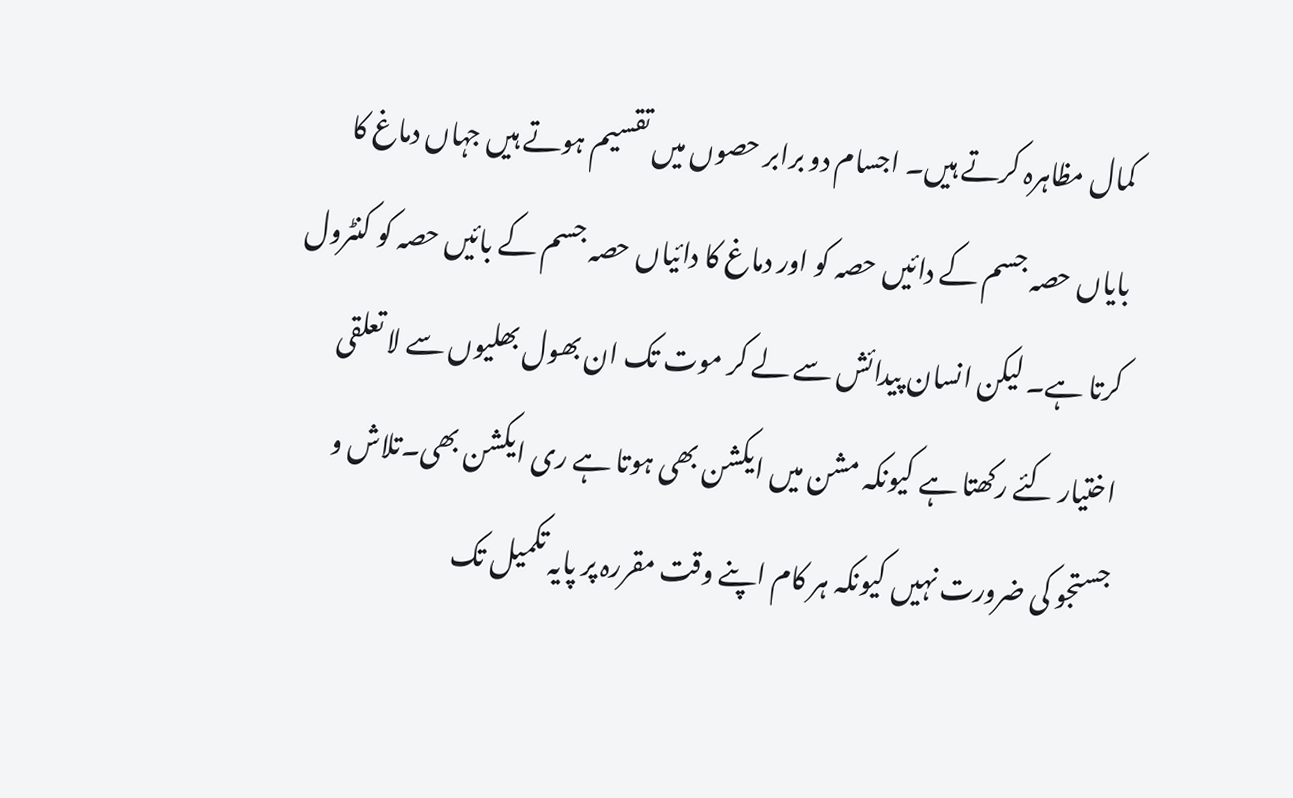کمال مظاہرہ کرتے ہیں۔ اجسام دو برابر حصوں میں تقسیم ہوتے ہیں جہاں دماغ کا بایاں حصہ جسم کے دائیں حصہ کو اور دماغ کا دائیاں حصہ جسم کے بائیں حصہ کو کنٹرول کرتا ہے۔ لیکن انسان پیدائش سے لے کر موت تک ان بھول بھلیوں سے لا تعلقی اختیار کئے رکھتا ہے کیونکہ مشن میں ایکشن بھی ہوتا ہے ری ایکشن بھی۔تلاش و جستجو کی ضرورت نہیں کیونکہ ہر کام اپنے وقت مقررہ پر پایہ تکمیل تک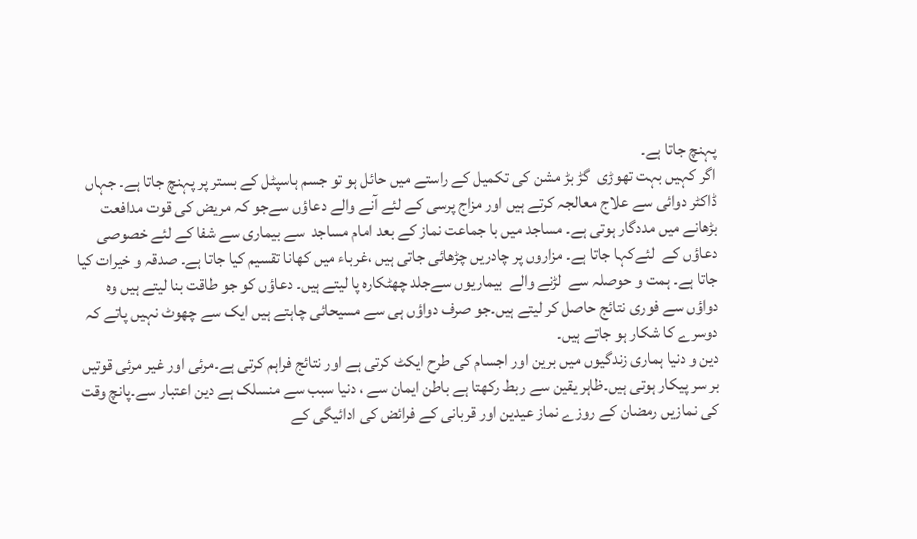پہنچ جاتا ہے۔
اگر کہیں بہت تھوڑی  گڑ بڑ مشن کی تکمیل کے راستے میں حائل ہو تو جسم ہاسپٹل کے بستر پر پہنچ جاتا ہے۔ جہاں ڈاکٹر دوائی سے علاج معالجہ کرتے ہیں اور مزاج پرسی کے لئے آنے والے دعاؤں سےجو کہ مریض کی قوت مدافعت بڑھانے میں مددگار ہوتی ہے۔ مساجد میں با جماعت نماز کے بعد امام مساجد  سے بیماری سے شفا کے لئے خصوصی دعاؤں کے  لئےکہا جاتا ہے۔ مزاروں پر چادریں چڑھائی جاتی ہیں ،غرباء میں کھانا تقسیم کیا جاتا ہے۔ صدقہ و خیرات کیا جاتا ہے۔ ہمت و حوصلہ سے  لڑنے والے  بیماریوں سےجلد چھٹکارہ پا لیتے ہیں۔ دعاؤں کو جو طاقت بنا لیتے ہیں وہ دواؤں سے فوری نتائج حاصل کر لیتے ہیں۔جو صرف دواؤں ہی سے مسیحائی چاہتے ہیں ایک سے چھوٹ نہیں پاتے کہ دوسرے کا شکار ہو جاتے ہیں۔
دین و دنیا ہماری زندگیوں میں برین اور اجسام کی طرح ایکٹ کرتی ہے اور نتائج فراہم کرتی ہے۔مرئی اور غیر مرئی قوتیں بر سر پیکار ہوتی ہیں۔ظاہر یقین سے ربط رکھتا ہے باطن ایمان سے ، دنیا سبب سے منسلک ہے دین اعتبار سے۔پانچ وقت کی نمازیں رمضان کے روزے نماز عیدین اور قربانی کے فرائض کی ادائیگی کے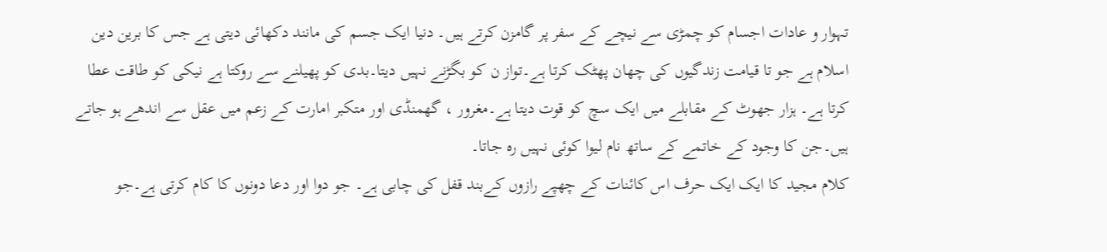تہوار و عادات اجسام کو چمڑی سے نیچے کے سفر پر گامزن کرتے ہیں۔ دنیا ایک جسم کی مانند دکھائی دیتی ہے جس کا برین دین اسلام ہے جو تا قیامت زندگیوں کی چھان پھٹک کرتا ہے۔تواز ن کو بگڑنے نہیں دیتا۔بدی کو پھیلنے سے روکتا ہے نیکی کو طاقت عطا کرتا ہے۔ ہزار جھوٹ کے مقابلے میں ایک سچ کو قوت دیتا ہے۔مغرور ، گھمنڈی اور متکبر امارت کے زعم میں عقل سے اندھے ہو جاتے ہیں۔جن کا وجود کے خاتمے کے ساتھ نام لیوا کوئی نہیں رہ جاتا۔
کلام مجید کا ایک ایک حرف اس کائنات کے چھپے رازوں کےبند قفل کی چابی ہے۔ جو دوا اور دعا دونوں کا کام کرتی ہے۔جو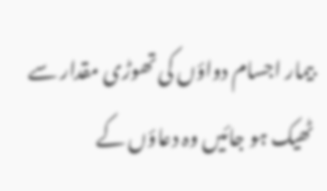بیمار اجسام دواؤں کی تھوڑی مقدار سے ٹھیک ہو جائیں وہ دعاؤں کے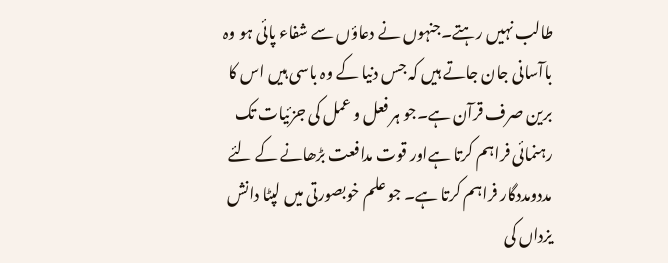طالب نہیں رہتے۔جنہوں نے دعاؤں سے شفاء پائی ہو وہ باآسانی جان جاتے ہیں کہ جس دنیا کے وہ باسی ہیں اس کا برین صرف قرآن ہے۔جو ہر فعل و عمل کی جزئیات تک رہنمائی فراہم کرتا ہےاور قوت مدافعت بڑھانے کے لئے  مددومددگار فراہم کرتا ہے۔ جو علم خوبصورتی میں لپٹا دانش یزداں کی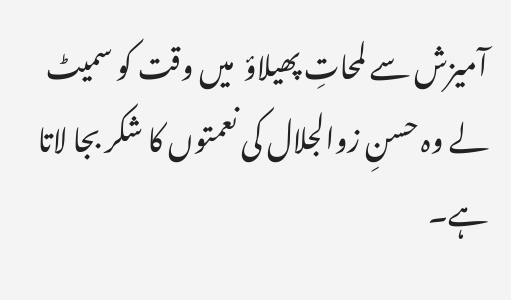آمیزش سے لمحاتِ پھیلاؤ  میں وقت کو سمیٹ لے وہ حسنِ زوالجلال کی نعمتوں کا شکر بجا لاتا ہے۔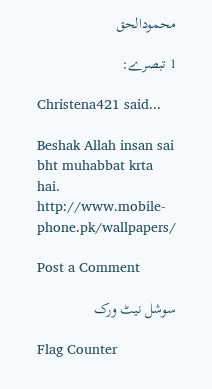محمودالحق

1 تبصرے:

Christena421 said...

Beshak Allah insan sai bht muhabbat krta hai.
http://www.mobile-phone.pk/wallpapers/

Post a Comment

سوشل نیٹ ورک

Flag Counter